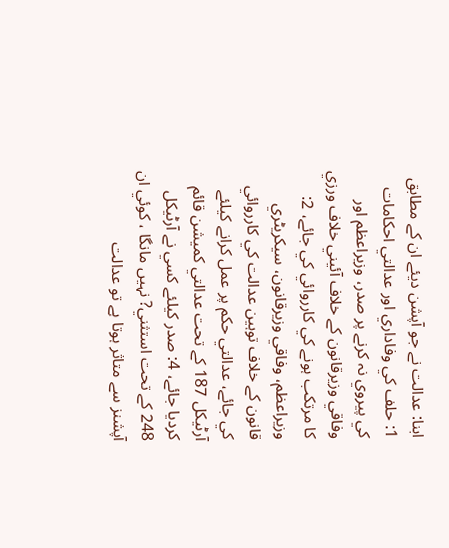ابنا: عدالت نے جو آپشن ديئے ان کے مطابق 1: حلف کي وفاداري اور عدالتي احکامات کي پيروي نہ کرنے پر صدر، وزيراعظم اور وفاقي وزيرقانون کے خلاف آئيني خلاف ورزي کا مرتکب ہونے کي کارروائي کي جائے، 2: وزيراعظم، وفاقي وزيرقانون، سيکريٹري قانون کے خلاف توہين عدالت کي کارروائي کي جائے، عدالتي حکم پر عمل کرانے کيلئے آرٹيکل 187 کے تحت عدالتي کميشن قائم کرديا جائے، 4: صدر کيلئے کسي نے آرٹيکل 248 کے تحت استثني? نہيں مانگا ، کوئي ان آپشنز سے متاثر ہوتا ہے تو عدالت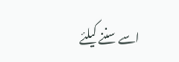اسے سننے کيلئے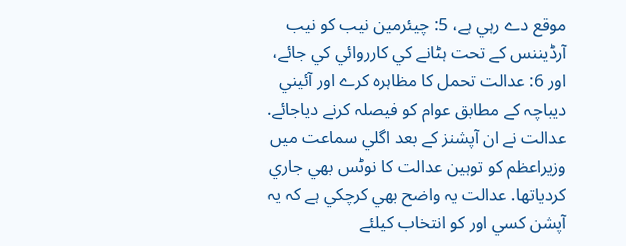موقع دے رہي ہے، 5: چيئرمين نيب کو نيب آرڈيننس کے تحت ہٹانے کي کارروائي کي جائے، اور 6: عدالت تحمل کا مظاہرہ کرے اور آئيني ديباچہ کے مطابق عوام کو فيصلہ کرنے دياجائے. عدالت نے ان آپشنز کے بعد اگلي سماعت ميں وزيراعظم کو توہين عدالت کا نوٹس بھي جاري کردياتھا. عدالت يہ واضح بھي کرچکي ہے کہ يہ آپشن کسي اور کو انتخاب کيلئے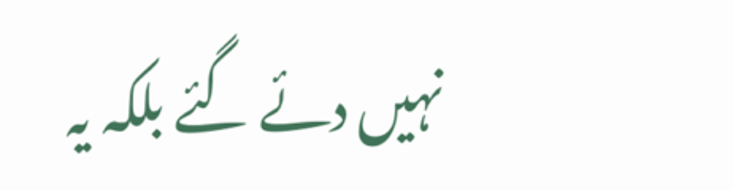نہيں دئے گئے بلکہ يہ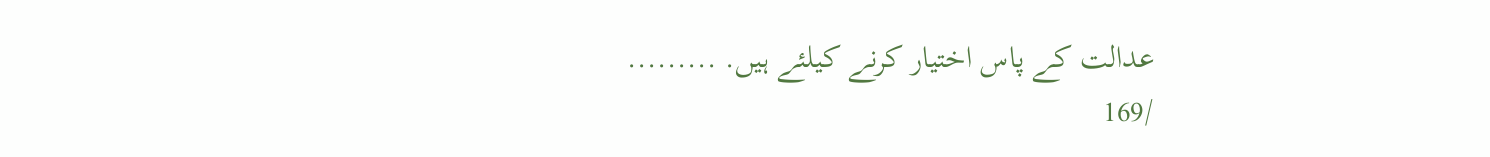عدالت کے پاس اختيار کرنے کيلئے ہيں. .........
/169